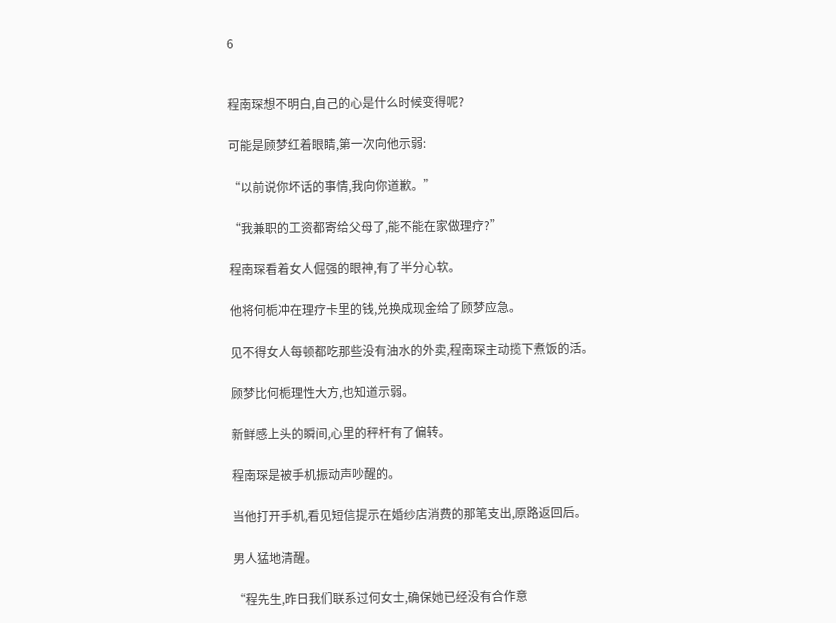6


程南琛想不明白,自己的心是什么时候变得呢?

可能是顾梦红着眼睛,第一次向他示弱:

“以前说你坏话的事情,我向你道歉。”

“我兼职的工资都寄给父母了,能不能在家做理疗?”

程南琛看着女人倔强的眼神,有了半分心软。

他将何栀冲在理疗卡里的钱,兑换成现金给了顾梦应急。

见不得女人每顿都吃那些没有油水的外卖,程南琛主动揽下煮饭的活。

顾梦比何栀理性大方,也知道示弱。

新鲜感上头的瞬间,心里的秤杆有了偏转。

程南琛是被手机振动声吵醒的。

当他打开手机,看见短信提示在婚纱店消费的那笔支出,原路返回后。

男人猛地清醒。

“程先生,昨日我们联系过何女士,确保她已经没有合作意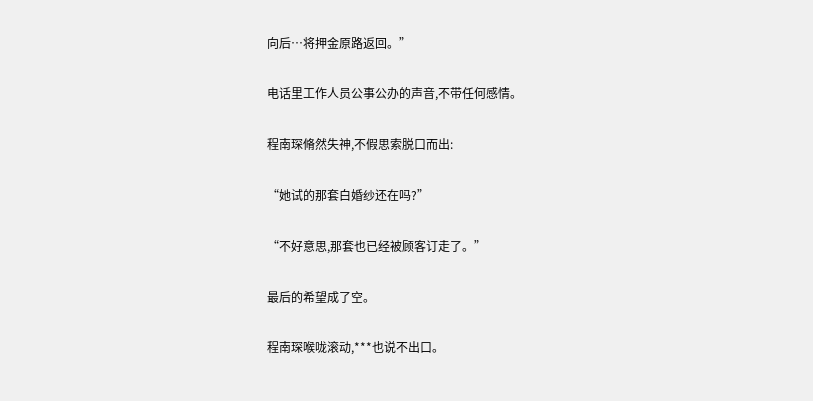向后…将押金原路返回。”

电话里工作人员公事公办的声音,不带任何感情。

程南琛脩然失神,不假思索脱口而出:

“她试的那套白婚纱还在吗?”

“不好意思,那套也已经被顾客订走了。”

最后的希望成了空。

程南琛喉咙滚动,***也说不出口。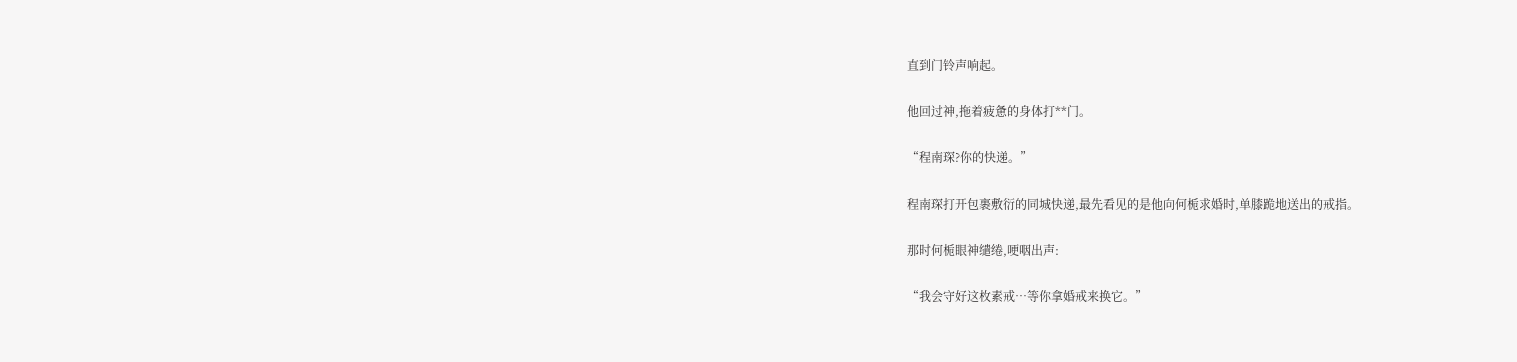直到门铃声响起。

他回过神,拖着疲惫的身体打**门。

“程南琛?你的快递。”

程南琛打开包裹敷衍的同城快递,最先看见的是他向何栀求婚时,单膝跪地送出的戒指。

那时何栀眼神缱绻,哽咽出声:

“我会守好这枚素戒…等你拿婚戒来换它。”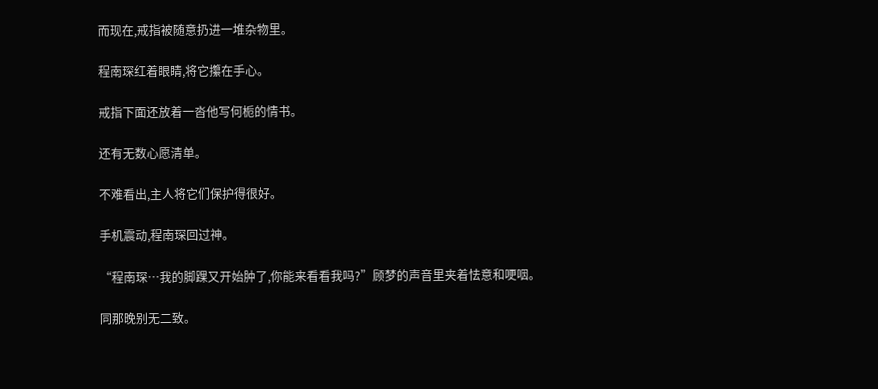而现在,戒指被随意扔进一堆杂物里。

程南琛红着眼睛,将它攥在手心。

戒指下面还放着一沓他写何栀的情书。

还有无数心愿清单。

不难看出,主人将它们保护得很好。

手机震动,程南琛回过神。

“程南琛…我的脚踝又开始肿了,你能来看看我吗?”顾梦的声音里夹着怯意和哽咽。

同那晚别无二致。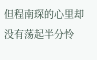但程南琛的心里却没有荡起半分怜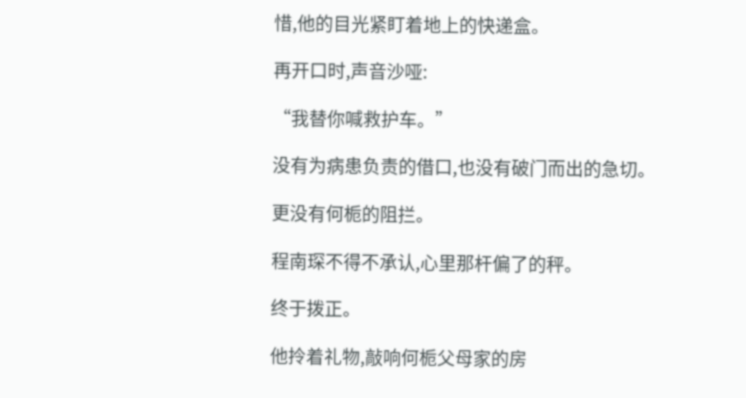惜,他的目光紧盯着地上的快递盒。

再开口时,声音沙哑:

“我替你喊救护车。”

没有为病患负责的借口,也没有破门而出的急切。

更没有何栀的阻拦。

程南琛不得不承认,心里那杆偏了的秤。

终于拨正。

他拎着礼物,敲响何栀父母家的房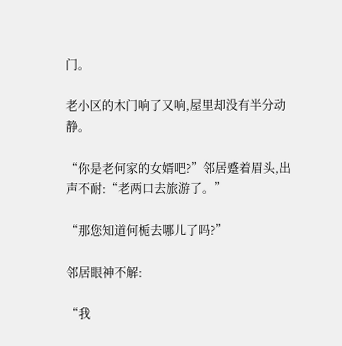门。

老小区的木门响了又响,屋里却没有半分动静。

“你是老何家的女婿吧?”邻居蹙着眉头,出声不耐:“老两口去旅游了。”

“那您知道何栀去哪儿了吗?”

邻居眼神不解:

“我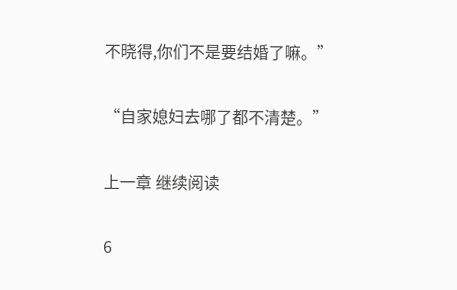不晓得,你们不是要结婚了嘛。”

“自家媳妇去哪了都不清楚。”

上一章 继续阅读

6